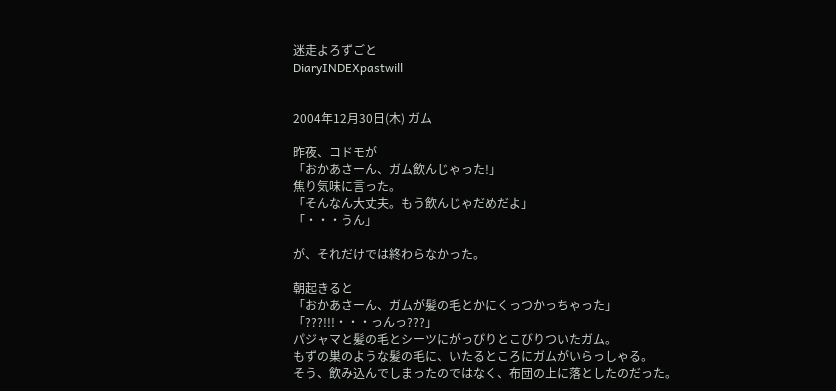迷走よろずごと
DiaryINDEXpastwill


2004年12月30日(木) ガム

昨夜、コドモが
「おかあさーん、ガム飲んじゃった!」
焦り気味に言った。
「そんなん大丈夫。もう飲んじゃだめだよ」
「・・・うん」

が、それだけでは終わらなかった。

朝起きると
「おかあさーん、ガムが髪の毛とかにくっつかっちゃった」
「???!!!・・・っんっ???」
パジャマと髪の毛とシーツにがっぴりとこびりついたガム。
もずの巣のような髪の毛に、いたるところにガムがいらっしゃる。
そう、飲み込んでしまったのではなく、布団の上に落としたのだった。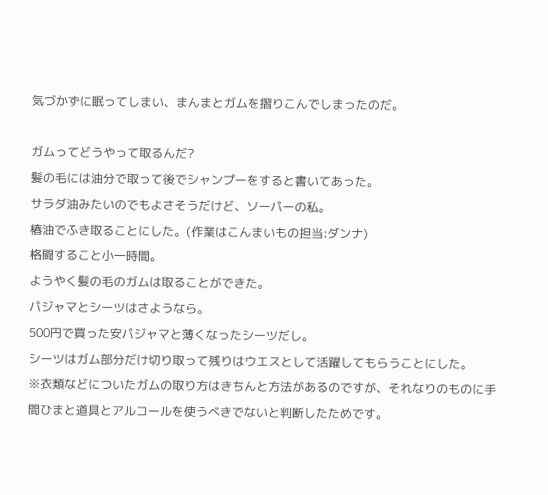気づかずに眠ってしまい、まんまとガムを摺りこんでしまったのだ。

ガムってどうやって取るんだ?
髪の毛には油分で取って後でシャンプーをすると書いてあった。
サラダ油みたいのでもよさそうだけど、ソーパーの私。
椿油でふき取ることにした。(作業はこんまいもの担当:ダンナ)
格闘すること小一時間。
ようやく髪の毛のガムは取ることができた。
パジャマとシーツはさようなら。
500円で買った安パジャマと薄くなったシーツだし。
シーツはガム部分だけ切り取って残りはウエスとして活躍してもらうことにした。
※衣類などについたガムの取り方はきちんと方法があるのですが、それなりのものに手間ひまと道具とアルコールを使うべきでないと判断したためです。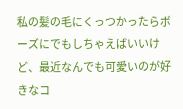私の髪の毛にくっつかったらボーズにでもしちゃえばいいけど、最近なんでも可愛いのが好きなコ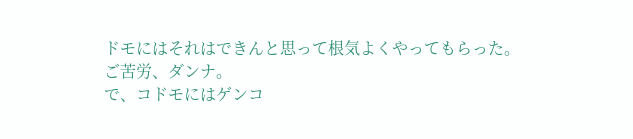ドモにはそれはできんと思って根気よくやってもらった。
ご苦労、ダンナ。
で、コドモにはゲンコ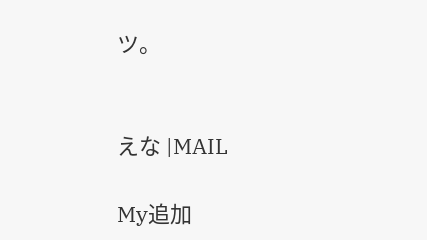ツ。


えな |MAIL

My追加